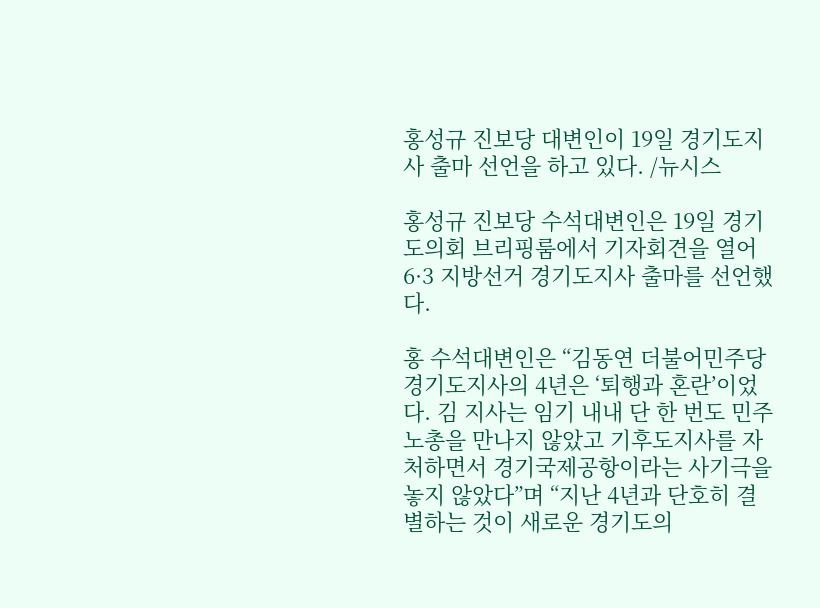홍성규 진보당 대변인이 19일 경기도지사 출마 선언을 하고 있다. /뉴시스

홍성규 진보당 수석대변인은 19일 경기도의회 브리핑룸에서 기자회견을 열어 6·3 지방선거 경기도지사 출마를 선언했다.

홍 수석대변인은 “김동연 더불어민주당 경기도지사의 4년은 ‘퇴행과 혼란’이었다. 김 지사는 임기 내내 단 한 번도 민주노총을 만나지 않았고 기후도지사를 자처하면서 경기국제공항이라는 사기극을 놓지 않았다”며 “지난 4년과 단호히 결별하는 것이 새로운 경기도의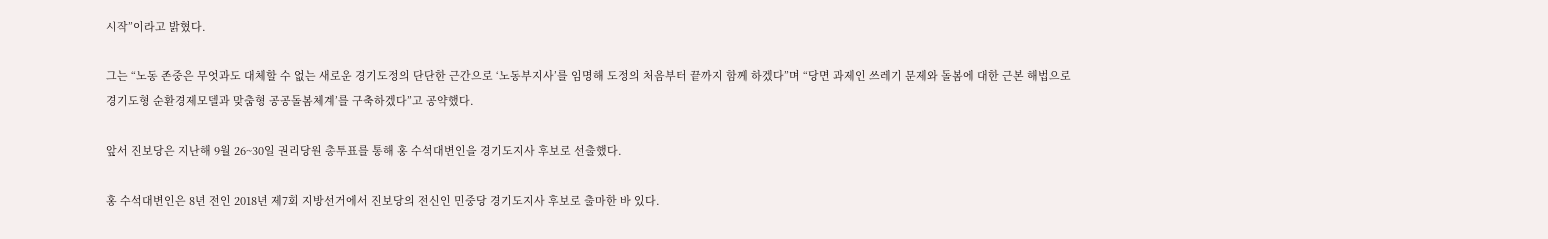시작”이라고 밝혔다.

그는 “노동 존중은 무엇과도 대체할 수 없는 새로운 경기도정의 단단한 근간으로 ‘노동부지사’를 임명해 도정의 처음부터 끝까지 함께 하겠다”며 “당면 과제인 쓰레기 문제와 돌봄에 대한 근본 해법으로 경기도형 순환경제모델과 맞춤형 공공돌봄체계’를 구축하겠다”고 공약했다.

앞서 진보당은 지난해 9월 26~30일 권리당원 총투표를 통해 홍 수석대변인을 경기도지사 후보로 선출했다.

홍 수석대변인은 8년 전인 2018년 제7회 지방선거에서 진보당의 전신인 민중당 경기도지사 후보로 출마한 바 있다.